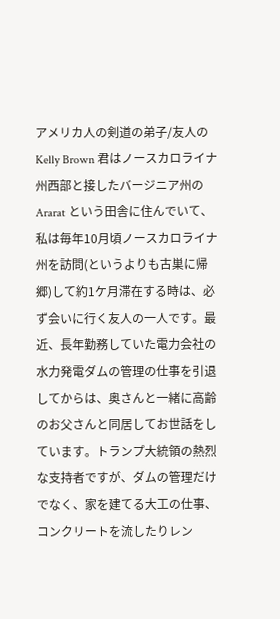アメリカ人の剣道の弟子/友人のKelly Brown 君はノースカロライナ州西部と接したバージニア州のArarat という田舎に住んでいて、私は毎年10月頃ノースカロライナ州を訪問(というよりも古巣に帰郷)して約1ケ月滞在する時は、必ず会いに行く友人の一人です。最近、長年勤務していた電力会社の水力発電ダムの管理の仕事を引退してからは、奥さんと一緒に高齢のお父さんと同居してお世話をしています。トランプ大統領の熱烈な支持者ですが、ダムの管理だけでなく、家を建てる大工の仕事、コンクリートを流したりレン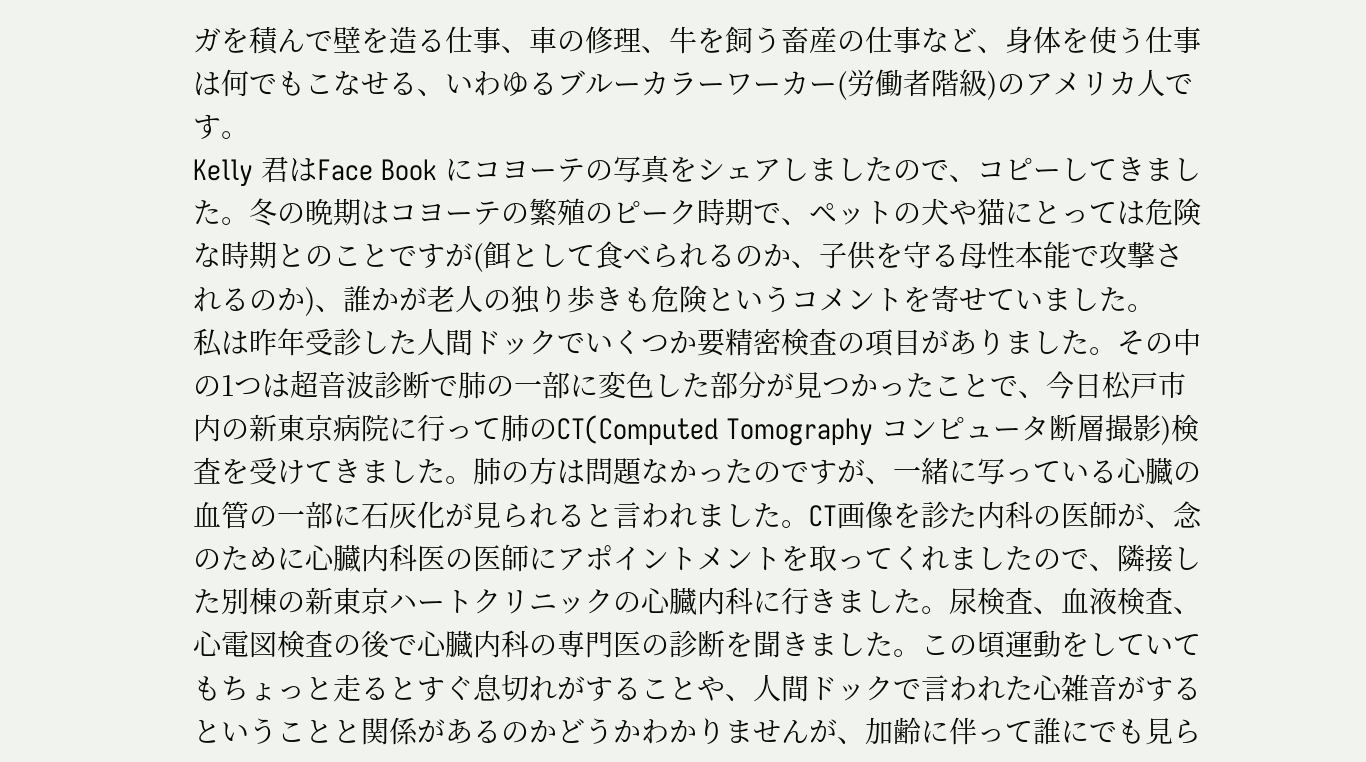ガを積んで壁を造る仕事、車の修理、牛を飼う畜産の仕事など、身体を使う仕事は何でもこなせる、いわゆるブルーカラーワーカー(労働者階級)のアメリカ人です。
Kelly 君はFace Book にコヨーテの写真をシェアしましたので、コピーしてきました。冬の晩期はコヨーテの繁殖のピーク時期で、ペットの犬や猫にとっては危険な時期とのことですが(餌として食べられるのか、子供を守る母性本能で攻撃されるのか)、誰かが老人の独り歩きも危険というコメントを寄せていました。
私は昨年受診した人間ドックでいくつか要精密検査の項目がありました。その中の1つは超音波診断で肺の一部に変色した部分が見つかったことで、今日松戸市内の新東京病院に行って肺のCT(Computed Tomography コンピュータ断層撮影)検査を受けてきました。肺の方は問題なかったのですが、一緒に写っている心臓の血管の一部に石灰化が見られると言われました。CT画像を診た内科の医師が、念のために心臓内科医の医師にアポイントメントを取ってくれましたので、隣接した別棟の新東京ハートクリニックの心臓内科に行きました。尿検査、血液検査、心電図検査の後で心臓内科の専門医の診断を聞きました。この頃運動をしていてもちょっと走るとすぐ息切れがすることや、人間ドックで言われた心雑音がするということと関係があるのかどうかわかりませんが、加齢に伴って誰にでも見ら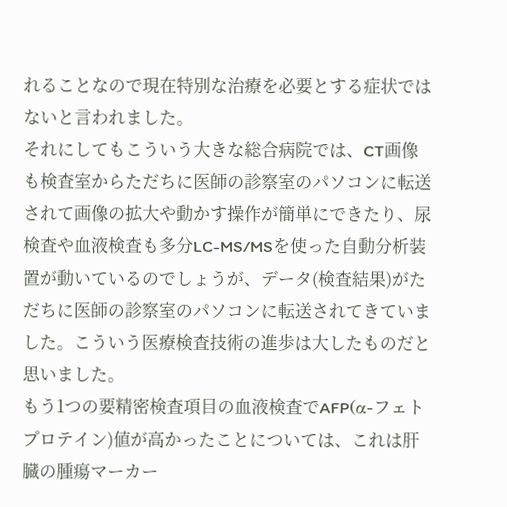れることなので現在特別な治療を必要とする症状ではないと言われました。
それにしてもこういう大きな総合病院では、CT画像も検査室からただちに医師の診察室のパソコンに転送されて画像の拡大や動かす操作が簡単にできたり、尿検査や血液検査も多分LC-MS/MSを使った自動分析装置が動いているのでしょうが、データ(検査結果)がただちに医師の診察室のパソコンに転送されてきていました。こういう医療検査技術の進歩は大したものだと思いました。
もう1つの要精密検査項目の血液検査でAFP(α-フェトプロテイン)値が高かったことについては、これは肝臓の腫瘍マーカー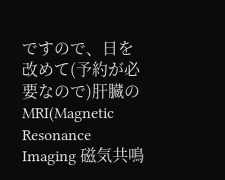ですので、日を改めて(予約が必要なので)肝臓のMRI(Magnetic Resonance Imaging 磁気共鳴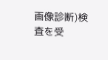画像診断)検査を受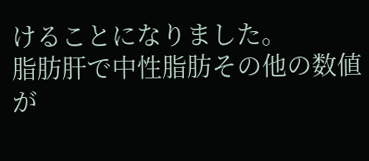けることになりました。
脂肪肝で中性脂肪その他の数値が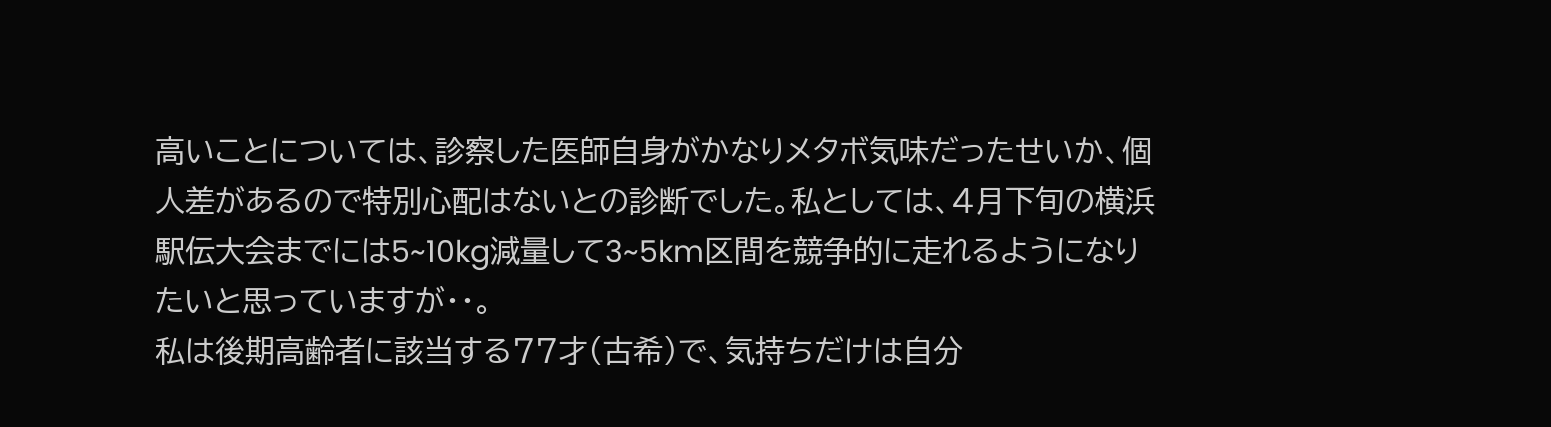高いことについては、診察した医師自身がかなりメタボ気味だったせいか、個人差があるので特別心配はないとの診断でした。私としては、4月下旬の横浜駅伝大会までには5~10kg減量して3~5km区間を競争的に走れるようになりたいと思っていますが・・。
私は後期高齢者に該当する77才(古希)で、気持ちだけは自分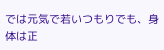では元気で若いつもりでも、身体は正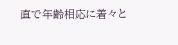直で年齢相応に着々と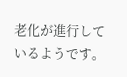老化が進行しているようです。